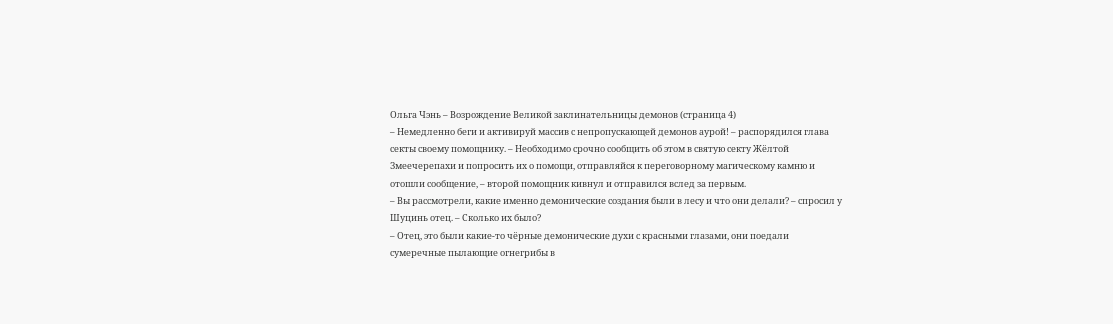Ольга Чэнь – Возрождение Великой заклинательницы демонов (страница 4)
– Немедленно беги и активируй массив с непропускающей демонов аурой! – распорядился глава секты своему помощнику. – Необходимо срочно сообщить об этом в святую секту Жёлтой Змеечерепахи и попросить их о помощи, отправляйся к переговорному магическому камню и отошли сообщение, – второй помощник кивнул и отправился вслед за первым.
– Вы рассмотрели, какие именно демонические создания были в лесу и что они делали? – спросил у Шуцинь отец. – Сколько их было?
– Отец, это были какие-то чёрные демонические духи с красными глазами, они поедали сумеречные пылающие огнегрибы в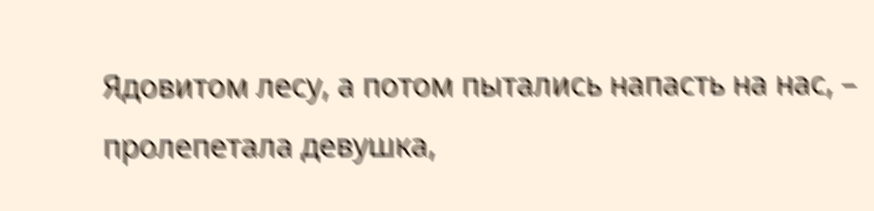Ядовитом лесу, а потом пытались напасть на нас, – пролепетала девушка,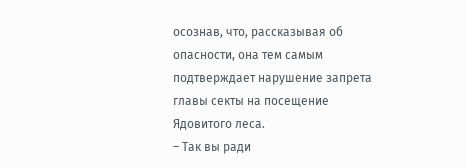осознав, что, рассказывая об опасности, она тем самым подтверждает нарушение запрета главы секты на посещение Ядовитого леса.
– Так вы ради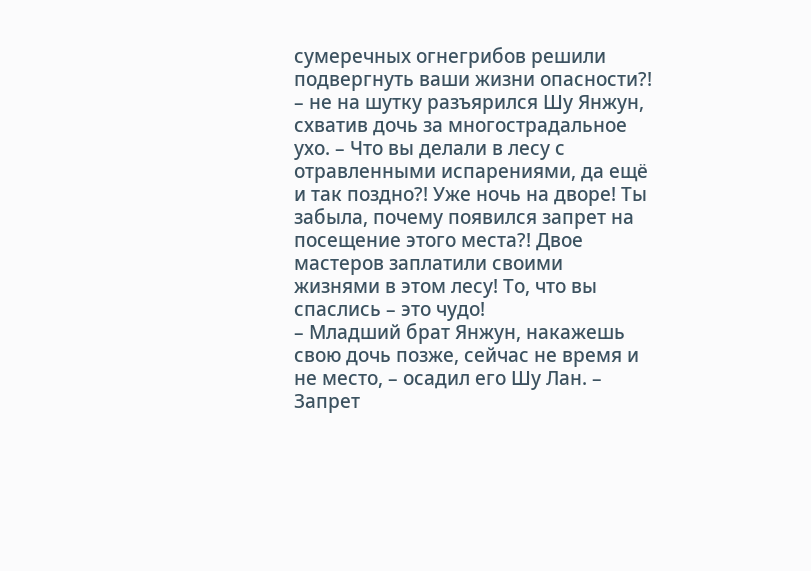сумеречных огнегрибов решили подвергнуть ваши жизни опасности?! – не на шутку разъярился Шу Янжун, схватив дочь за многострадальное ухо. – Что вы делали в лесу с отравленными испарениями, да ещё и так поздно?! Уже ночь на дворе! Ты забыла, почему появился запрет на посещение этого места?! Двое мастеров заплатили своими жизнями в этом лесу! То, что вы спаслись – это чудо!
– Младший брат Янжун, накажешь свою дочь позже, сейчас не время и не место, – осадил его Шу Лан. – Запрет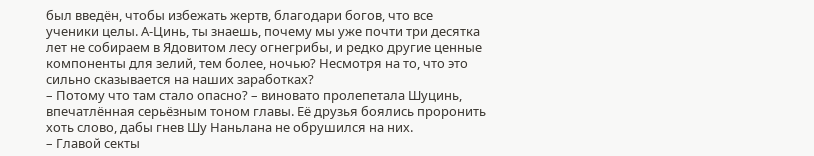был введён, чтобы избежать жертв, благодари богов, что все ученики целы. А-Цинь, ты знаешь, почему мы уже почти три десятка лет не собираем в Ядовитом лесу огнегрибы, и редко другие ценные компоненты для зелий, тем более, ночью? Несмотря на то, что это сильно сказывается на наших заработках?
– Потому что там стало опасно? – виновато пролепетала Шуцинь, впечатлённая серьёзным тоном главы. Её друзья боялись проронить хоть слово, дабы гнев Шу Наньлана не обрушился на них.
– Главой секты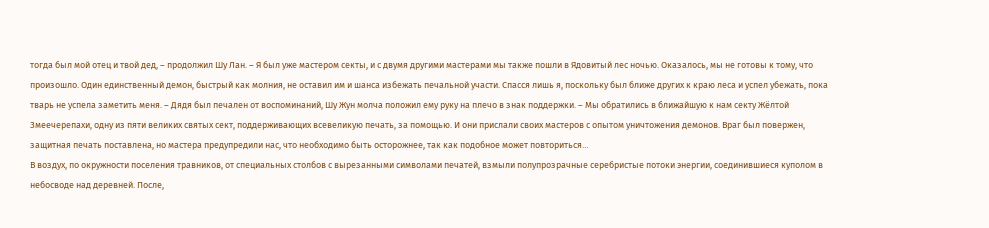тогда был мой отец и твой дед, – продолжил Шу Лан. – Я был уже мастером секты, и с двумя другими мастерами мы также пошли в Ядовитый лес ночью. Оказалось, мы не готовы к тому, что произошло. Один единственный демон, быстрый как молния, не оставил им и шанса избежать печальной участи. Спасся лишь я, поскольку был ближе других к краю леса и успел убежать, пока тварь не успела заметить меня. – Дядя был печален от воспоминаний, Шу Жун молча положил ему руку на плечо в знак поддержки. – Мы обратились в ближайшую к нам секту Жёлтой Змеечерепахи, одну из пяти великих святых сект, поддерживающих всевеликую печать, за помощью. И они прислали своих мастеров с опытом уничтожения демонов. Враг был повержен, защитная печать поставлена, но мастера предупредили нас, что необходимо быть осторожнее, так как подобное может повториться…
В воздух, по окружности поселения травников, от специальных столбов с вырезанными символами печатей, взмыли полупрозрачные серебристые потоки энергии, соединившиеся куполом в небосводе над деревней. После,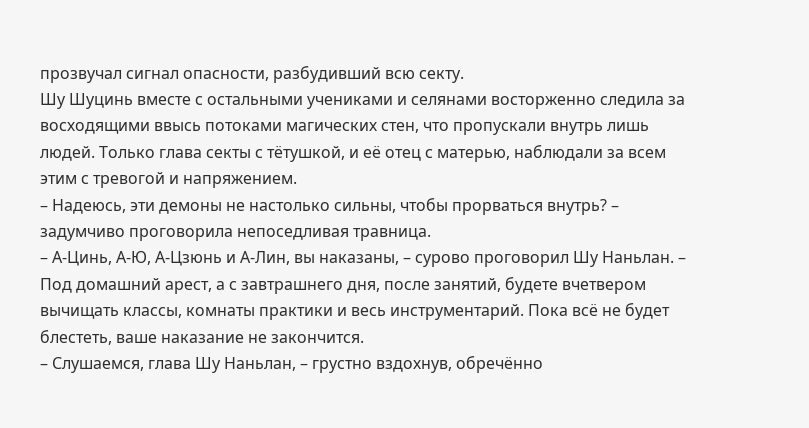прозвучал сигнал опасности, разбудивший всю секту.
Шу Шуцинь вместе с остальными учениками и селянами восторженно следила за восходящими ввысь потоками магических стен, что пропускали внутрь лишь людей. Только глава секты с тётушкой, и её отец с матерью, наблюдали за всем этим с тревогой и напряжением.
– Надеюсь, эти демоны не настолько сильны, чтобы прорваться внутрь? – задумчиво проговорила непоседливая травница.
– А-Цинь, А-Ю, А-Цзюнь и А-Лин, вы наказаны, – сурово проговорил Шу Наньлан. – Под домашний арест, а с завтрашнего дня, после занятий, будете вчетвером вычищать классы, комнаты практики и весь инструментарий. Пока всё не будет блестеть, ваше наказание не закончится.
– Слушаемся, глава Шу Наньлан, – грустно вздохнув, обречённо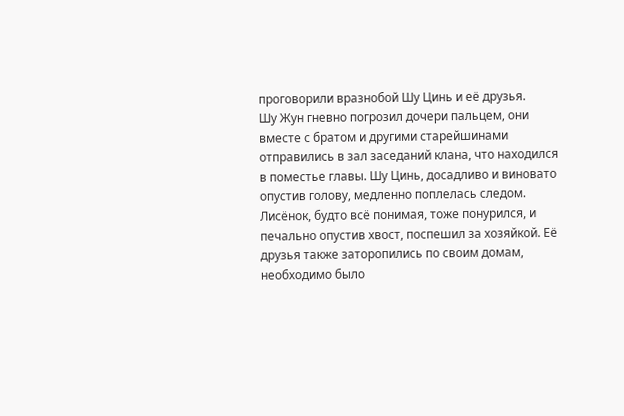проговорили вразнобой Шу Цинь и её друзья.
Шу Жун гневно погрозил дочери пальцем, они вместе с братом и другими старейшинами отправились в зал заседаний клана, что находился в поместье главы. Шу Цинь, досадливо и виновато опустив голову, медленно поплелась следом. Лисёнок, будто всё понимая, тоже понурился, и печально опустив хвост, поспешил за хозяйкой. Её друзья также заторопились по своим домам, необходимо было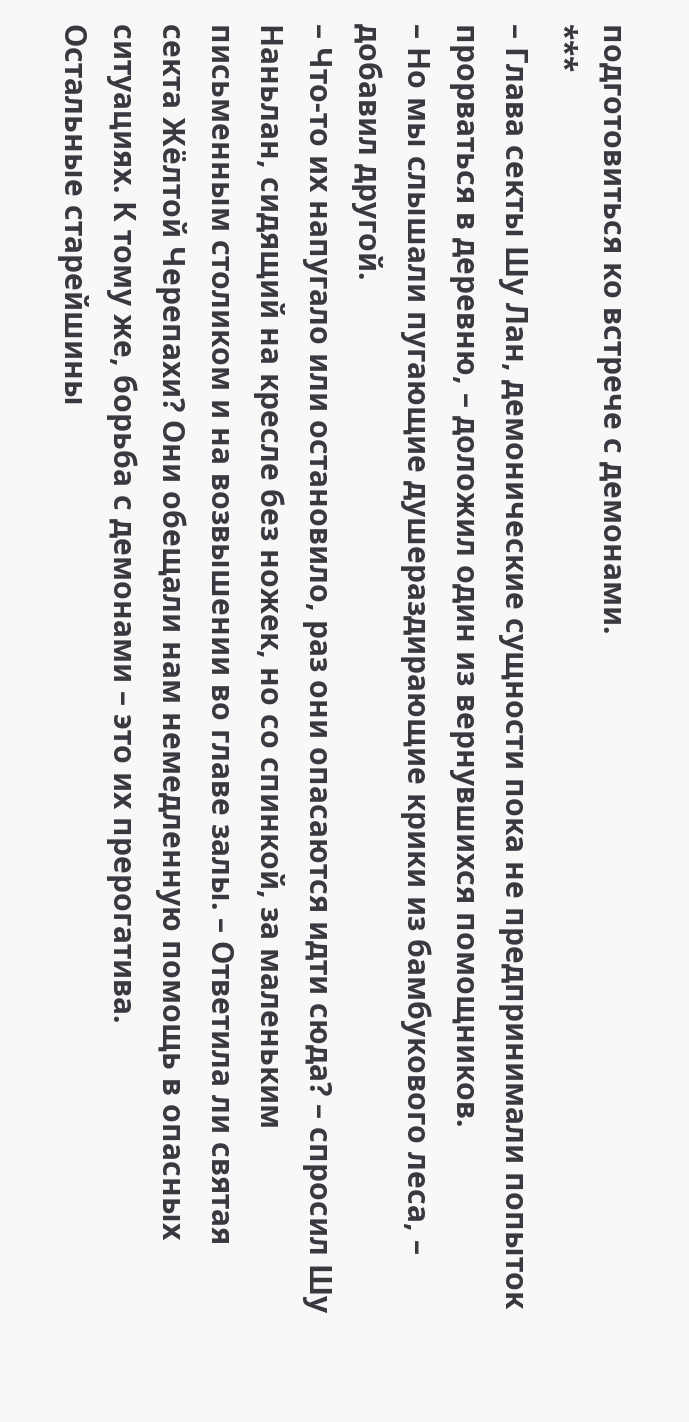подготовиться ко встрече с демонами.
***
– Глава секты Шу Лан, демонические сущности пока не предпринимали попыток прорваться в деревню, – доложил один из вернувшихся помощников.
– Но мы слышали пугающие душераздирающие крики из бамбукового леса, – добавил другой.
– Что-то их напугало или остановило, раз они опасаются идти сюда? – спросил Шу Наньлан, сидящий на кресле без ножек, но со спинкой, за маленьким письменным столиком и на возвышении во главе залы. – Ответила ли святая секта Жёлтой Черепахи? Они обещали нам немедленную помощь в опасных ситуациях. К тому же, борьба с демонами – это их прерогатива.
Остальные старейшины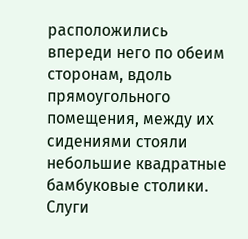расположились впереди него по обеим сторонам, вдоль прямоугольного помещения, между их сидениями стояли небольшие квадратные бамбуковые столики.
Слуги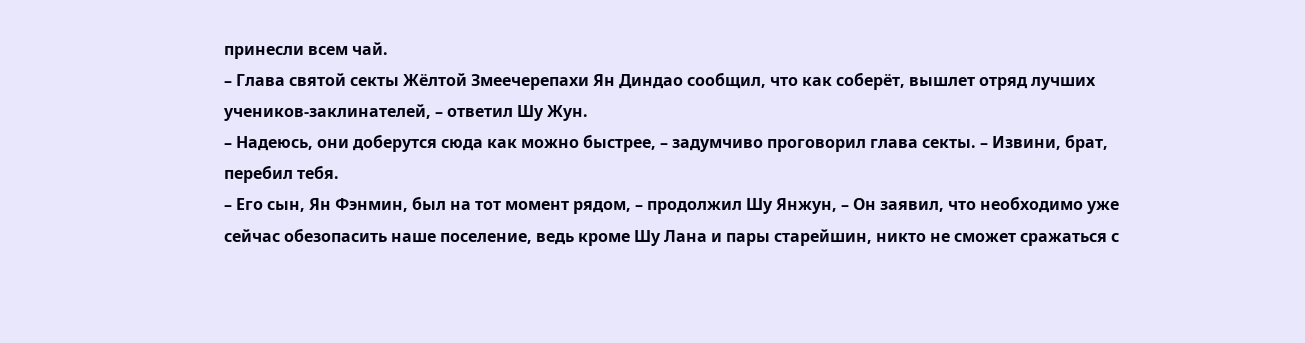принесли всем чай.
– Глава святой секты Жёлтой Змеечерепахи Ян Диндао сообщил, что как соберёт, вышлет отряд лучших учеников-заклинателей, – ответил Шу Жун.
– Надеюсь, они доберутся сюда как можно быстрее, – задумчиво проговорил глава секты. – Извини, брат, перебил тебя.
– Его сын, Ян Фэнмин, был на тот момент рядом, – продолжил Шу Янжун, – Он заявил, что необходимо уже сейчас обезопасить наше поселение, ведь кроме Шу Лана и пары старейшин, никто не сможет сражаться с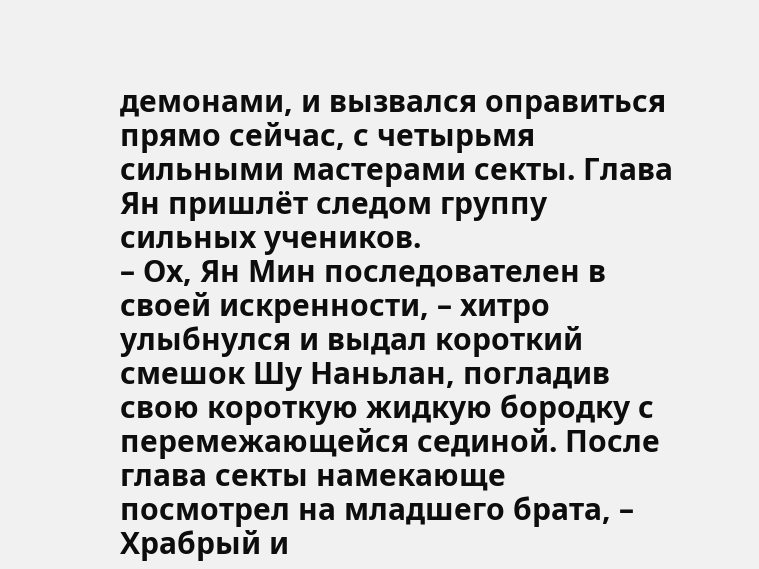демонами, и вызвался оправиться прямо сейчас, с четырьмя сильными мастерами секты. Глава Ян пришлёт следом группу сильных учеников.
– Ох, Ян Мин последователен в своей искренности, – хитро улыбнулся и выдал короткий смешок Шу Наньлан, погладив свою короткую жидкую бородку с перемежающейся сединой. После глава секты намекающе посмотрел на младшего брата, – Храбрый и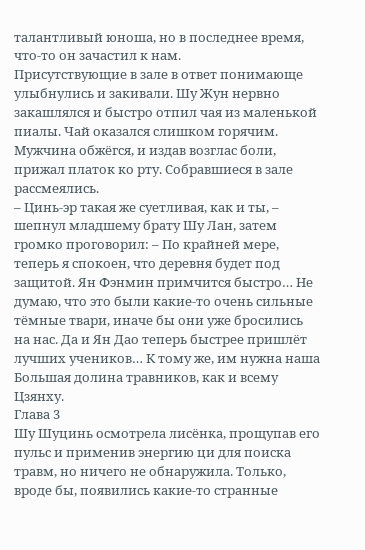талантливый юноша, но в последнее время, что-то он зачастил к нам.
Присутствующие в зале в ответ понимающе улыбнулись и закивали. Шу Жун нервно закашлялся и быстро отпил чая из маленькой пиалы. Чай оказался слишком горячим. Мужчина обжёгся, и издав возглас боли, прижал платок ко рту. Собравшиеся в зале рассмеялись.
– Цинь-эр такая же суетливая, как и ты, – шепнул младшему брату Шу Лан, затем громко проговорил: – По крайней мере, теперь я спокоен, что деревня будет под защитой. Ян Фэнмин примчится быстро… Не думаю, что это были какие-то очень сильные тёмные твари, иначе бы они уже бросились на нас. Да и Ян Дао теперь быстрее пришлёт лучших учеников… К тому же, им нужна наша Большая долина травников, как и всему Цзянху.
Глава 3
Шу Шуцинь осмотрела лисёнка, прощупав его пульс и применив энергию ци для поиска травм, но ничего не обнаружила. Только, вроде бы, появились какие-то странные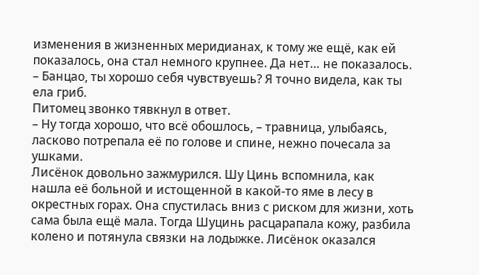изменения в жизненных меридианах, к тому же ещё, как ей показалось, она стал немного крупнее. Да нет… не показалось.
– Банцао, ты хорошо себя чувствуешь? Я точно видела, как ты ела гриб.
Питомец звонко тявкнул в ответ.
– Ну тогда хорошо, что всё обошлось, – травница, улыбаясь, ласково потрепала её по голове и спине, нежно почесала за ушками.
Лисёнок довольно зажмурился. Шу Цинь вспомнила, как нашла её больной и истощенной в какой-то яме в лесу в окрестных горах. Она спустилась вниз с риском для жизни, хоть сама была ещё мала. Тогда Шуцинь расцарапала кожу, разбила колено и потянула связки на лодыжке. Лисёнок оказался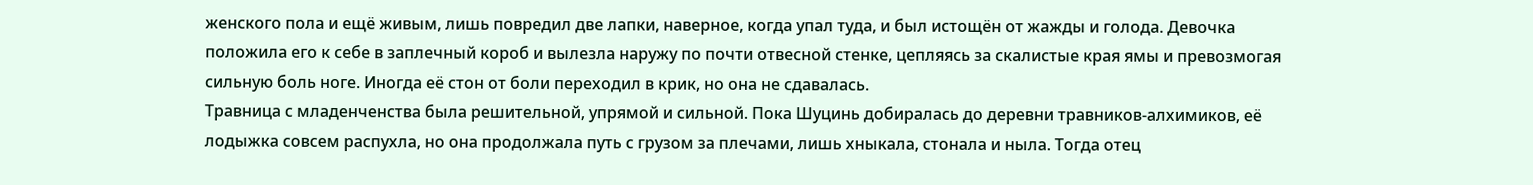женского пола и ещё живым, лишь повредил две лапки, наверное, когда упал туда, и был истощён от жажды и голода. Девочка положила его к себе в заплечный короб и вылезла наружу по почти отвесной стенке, цепляясь за скалистые края ямы и превозмогая сильную боль ноге. Иногда её стон от боли переходил в крик, но она не сдавалась.
Травница с младенченства была решительной, упрямой и сильной. Пока Шуцинь добиралась до деревни травников-алхимиков, её лодыжка совсем распухла, но она продолжала путь с грузом за плечами, лишь хныкала, стонала и ныла. Тогда отец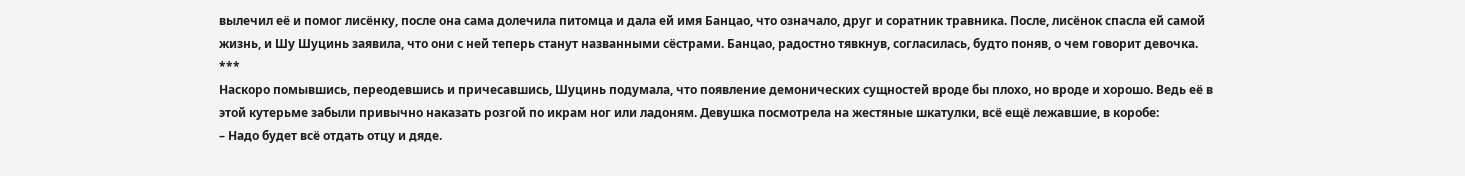вылечил её и помог лисёнку, после она сама долечила питомца и дала ей имя Банцао, что означало, друг и соратник травника. После, лисёнок спасла ей самой жизнь, и Шу Шуцинь заявила, что они с ней теперь станут названными сёстрами. Банцао, радостно тявкнув, согласилась, будто поняв, о чем говорит девочка.
***
Наскоро помывшись, переодевшись и причесавшись, Шуцинь подумала, что появление демонических сущностей вроде бы плохо, но вроде и хорошо. Ведь её в этой кутерьме забыли привычно наказать розгой по икрам ног или ладоням. Девушка посмотрела на жестяные шкатулки, всё ещё лежавшие, в коробе:
– Надо будет всё отдать отцу и дяде.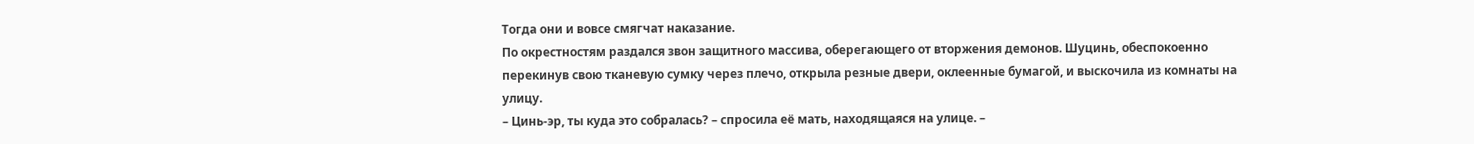Тогда они и вовсе смягчат наказание.
По окрестностям раздался звон защитного массива, оберегающего от вторжения демонов. Шуцинь, обеспокоенно перекинув свою тканевую сумку через плечо, открыла резные двери, оклеенные бумагой, и выскочила из комнаты на улицу.
– Цинь-эр, ты куда это собралась? – спросила её мать, находящаяся на улице. –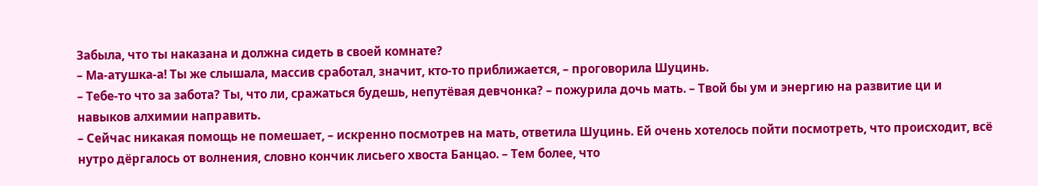Забыла, что ты наказана и должна сидеть в своей комнате?
– Ма-атушка-а! Ты же слышала, массив сработал, значит, кто-то приближается, – проговорила Шуцинь.
– Тебе-то что за забота? Ты, что ли, сражаться будешь, непутёвая девчонка? – пожурила дочь мать. – Твой бы ум и энергию на развитие ци и навыков алхимии направить.
– Сейчас никакая помощь не помешает, – искренно посмотрев на мать, ответила Шуцинь. Ей очень хотелось пойти посмотреть, что происходит, всё нутро дёргалось от волнения, словно кончик лисьего хвоста Банцао. – Тем более, что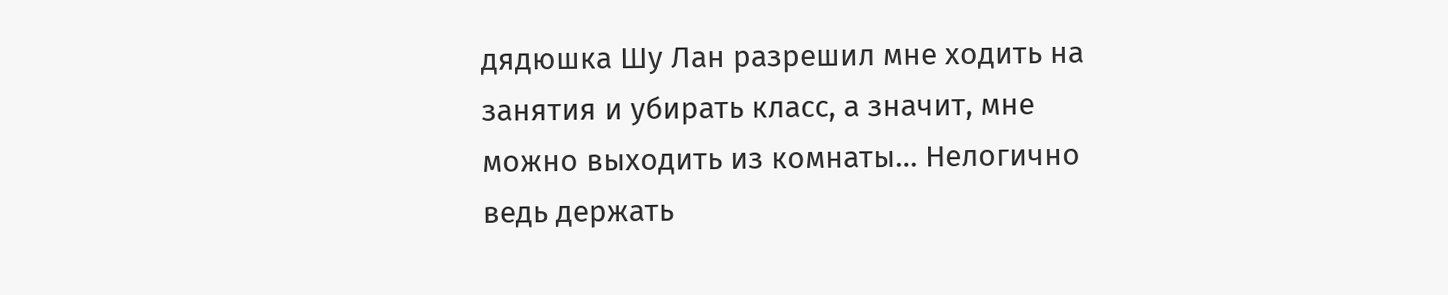дядюшка Шу Лан разрешил мне ходить на занятия и убирать класс, а значит, мне можно выходить из комнаты… Нелогично ведь держать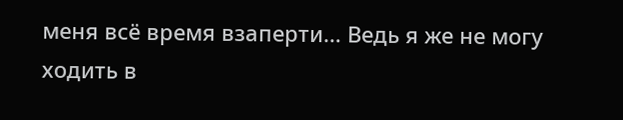меня всё время взаперти… Ведь я же не могу ходить в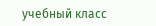учебный класс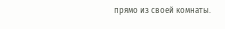прямо из своей комнаты.